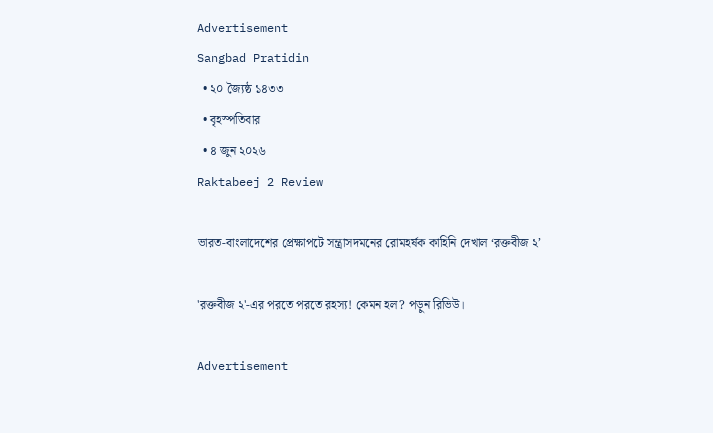Advertisement
Sangbad Pratidin
  • ২০ জ্যৈষ্ঠ ১৪৩৩
  • বৃহস্পতিবার
  • ৪ জুন ২০২৬
Raktabeej 2 Review

ভারত-বাংলাদেশের প্রেক্ষাপটে সন্ত্রাসদমনের রোমহর্ষক কাহিনি দেখাল ‘রক্তবীজ ২’

'রক্তবীজ ২'-এর পরতে পরতে রহস্য! কেমন হল? পড়ুন রিভিউ।

Advertisement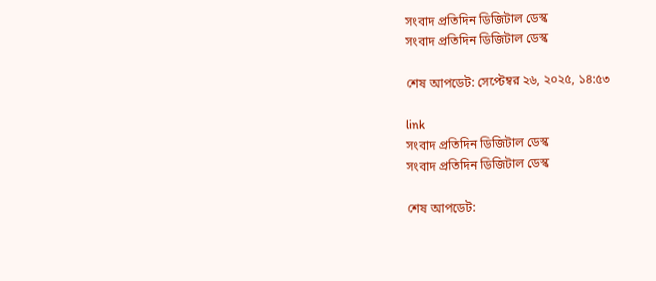সংবাদ প্রতিদিন ডিজিটাল ডেস্ক
সংবাদ প্রতিদিন ডিজিটাল ডেস্ক

শেষ আপডেট: সেপ্টেম্বর ২৬, ২০২৫, ১৪:৫৩

link
সংবাদ প্রতিদিন ডিজিটাল ডেস্ক
সংবাদ প্রতিদিন ডিজিটাল ডেস্ক

শেষ আপডেট: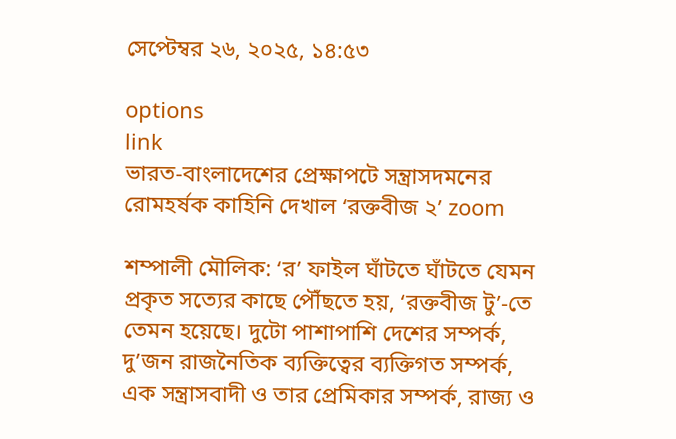সেপ্টেম্বর ২৬, ২০২৫, ১৪:৫৩

options
link
ভারত-বাংলাদেশের প্রেক্ষাপটে সন্ত্রাসদমনের রোমহর্ষক কাহিনি দেখাল ‘রক্তবীজ ২’ zoom

শম্পালী মৌলিক: ‘র’ ফাইল ঘাঁটতে ঘাঁটতে যেমন প্রকৃত সত্যের কাছে পৌঁছতে হয়, ‘রক্তবীজ টু’-তে তেমন হয়েছে। দুটো পাশাপাশি দেশের সম্পর্ক, দু’জন রাজনৈতিক ব্যক্তিত্বের ব্যক্তিগত সম্পর্ক, এক সন্ত্রাসবাদী ও তার প্রেমিকার সম্পর্ক, রাজ্য ও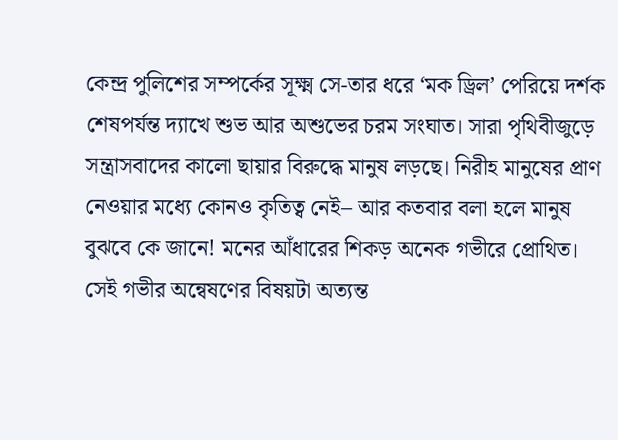কেন্দ্র পুলিশের সম্পর্কের সূক্ষ্ম সে-তার ধরে ‘মক ড্রিল’ পেরিয়ে দর্শক শেষপর্যন্ত দ্যাখে শুভ আর অশুভের চরম সংঘাত। সারা পৃথিবীজুড়ে সন্ত্রাসবাদের কালো ছায়ার বিরুদ্ধে মানুষ লড়ছে। নিরীহ মানুষের প্রাণ নেওয়ার মধ্যে কোনও কৃতিত্ব নেই– আর কতবার বলা হলে মানুষ বুঝবে কে জানে! মনের আঁধারের শিকড় অনেক গভীরে প্রোথিত। সেই গভীর অন্বেষণের বিষয়টা অত্যন্ত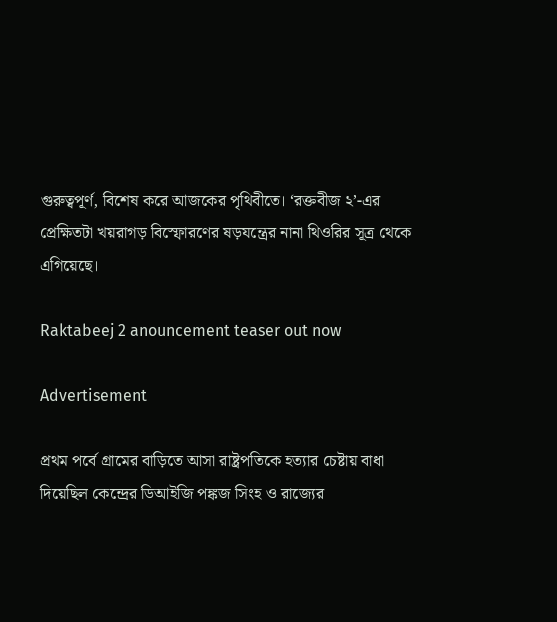গুরুত্বপূর্ণ, বিশেষ করে আজকের পৃথিবীতে। ‘রক্তবীজ ২’-এর প্রেক্ষিতটা খয়রাগড় বিস্ফোরণের ষড়যন্ত্রের নানা থিওরির সূত্র থেকে এগিয়েছে।

Raktabeej 2 anouncement teaser out now

Advertisement

প্রথম পর্বে গ্রামের বাড়িতে আসা রাষ্ট্রপতিকে হত্যার চেষ্টায় বাধা দিয়েছিল কেন্দ্রের ডিআইজি পঙ্কজ সিংহ ও রাজ্যের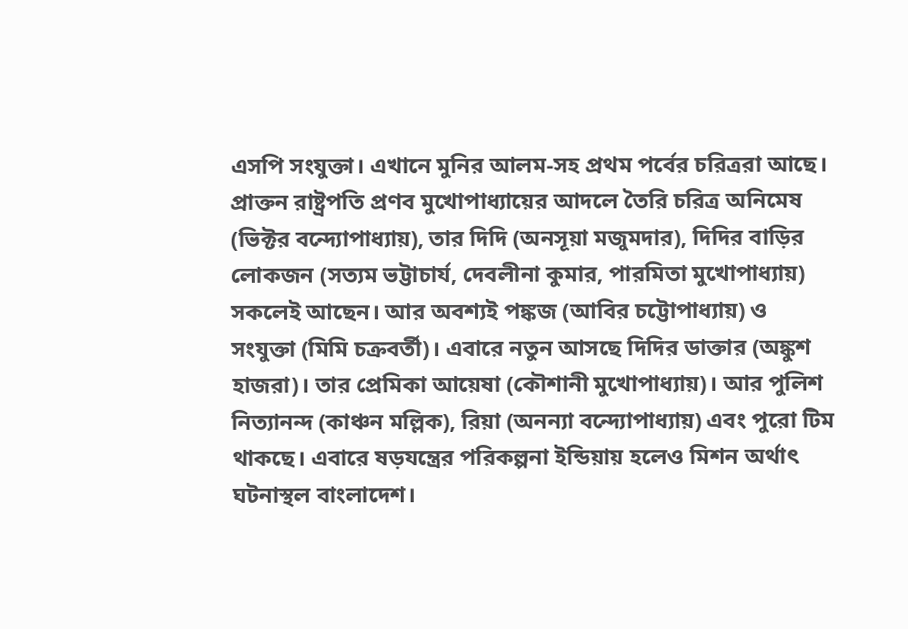এসপি সংযুক্তা। এখানে মুনির আলম-সহ প্রথম পর্বের চরিত্ররা আছে। প্রাক্তন রাষ্ট্রপতি প্রণব মুখোপাধ্যায়ের আদলে তৈরি চরিত্র অনিমেষ (ভিক্টর বন্দ্যোপাধ্যায়), তার দিদি (অনসূয়া মজুমদার), দিদির বাড়ির লোকজন (সত্যম ভট্টাচার্য, দেবলীনা কুমার, পারমিতা মুখোপাধ্যায়) সকলেই আছেন। আর অবশ্যই পঙ্কজ (আবির চট্টোপাধ্যায়) ও সংযুক্তা (মিমি চক্রবর্তী)। এবারে নতুন আসছে দিদির ডাক্তার (অঙ্কুশ হাজরা)। তার প্রেমিকা আয়েষা (কৌশানী মুখোপাধ্যায়)। আর পুলিশ নিত্যানন্দ (কাঞ্চন মল্লিক), রিয়া (অনন্যা বন্দ্যোপাধ্যায়) এবং পুরো টিম থাকছে। এবারে ষড়যন্ত্রের পরিকল্পনা ইন্ডিয়ায় হলেও মিশন অর্থাৎ ঘটনাস্থল বাংলাদেশ।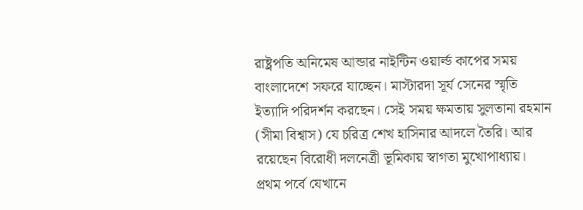রাষ্ট্রপতি অনিমেষ আন্ডার নাইন্টিন ওয়ার্ল্ড কাপের সময় বাংলাদেশে সফরে যাচ্ছেন। মাস্টারদা সূর্য সেনের স্মৃতি ইত্যাদি পরিদর্শন করছেন। সেই সময় ক্ষমতায় সুলতানা রহমান (সীমা বিশ্বাস) যে চরিত্র শেখ হাসিনার আদলে তৈরি। আর রয়েছেন বিরোধী দলনেত্রী ভূমিকায় স্বাগতা মুখোপাধ্যায়। প্রথম পর্বে যেখানে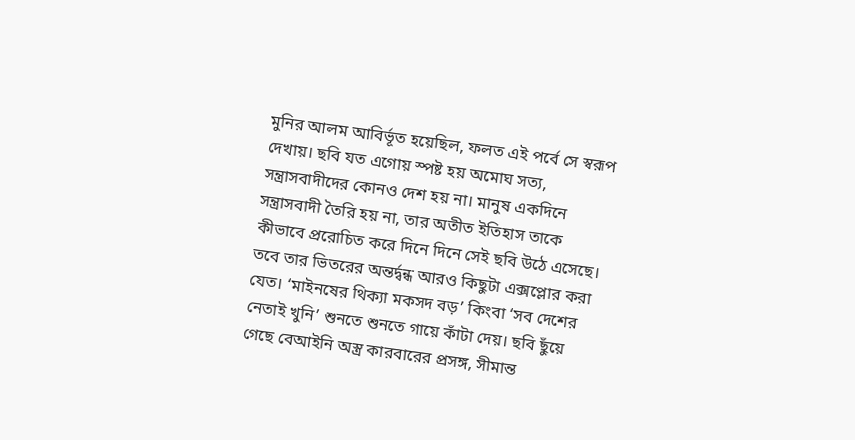মুনির আলম আবির্ভূত হয়েছিল, ফলত এই পর্বে সে স্বরূপ দেখায়। ছবি যত এগোয় স্পষ্ট হয় অমোঘ সত্য, সন্ত্রাসবাদীদের কোনও দেশ হয় না। মানুষ একদিনে সন্ত্রাসবাদী তৈরি হয় না, তার অতীত ইতিহাস তাকে কীভাবে প্ররোচিত করে দিনে দিনে সেই ছবি উঠে এসেছে। তবে তার ভিতরের অন্তর্দ্বন্ধ আরও কিছুটা এক্সপ্লোর করা যেত। ‘মাইনষের থিক্যা মকসদ বড়’ কিংবা ‘সব দেশের নেতাই খুনি’ শুনতে শুনতে গায়ে কাঁটা দেয়। ছবি ছুঁয়ে গেছে বেআইনি অস্ত্র কারবারের প্রসঙ্গ, সীমান্ত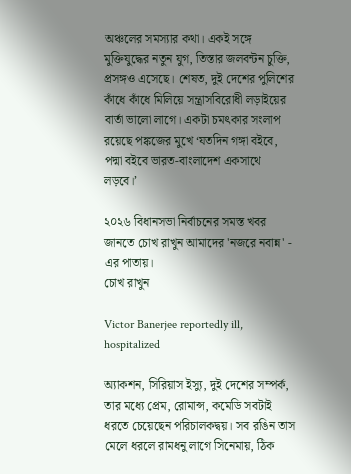অঞ্চলের সমস্যার কথা। একই সঙ্গে মুক্তিযুদ্ধের নতুন যুগ, তিস্তার জলবন্টন চুক্তি, প্রসঙ্গও এসেছে। শেষত, দুই দেশের পুলিশের কাঁধে কাঁধে মিলিয়ে সন্ত্রাসবিরোধী লড়াইয়ের বার্তা ভালো লাগে। একটা চমৎকার সংলাপ রয়েছে পঙ্কজের মুখে ‘যতদিন গঙ্গা বইবে, পদ্মা বইবে ভারত-বাংলাদেশ একসাথে লড়বে।’

২০২৬ বিধানসভা নির্বাচনের সমস্ত খবর জানতে চোখ রাখুন আমাদের 'নজরে নবান্ন' - এর পাতায়।
চোখ রাখুন

Victor Banerjee reportedly ill, hospitalized

অ্যাকশন, সিরিয়াস ইস্যু, দুই দেশের সম্পর্ক, তার মধ্যে প্রেম, রোমান্স, কমেডি সবটাই ধরতে চেয়েছেন পরিচালকদ্বয়। সব রঙিন তাস মেলে ধরলে রামধনু লাগে সিনেমায়, ঠিক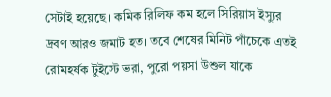সেটাই হয়েছে। কমিক রিলিফ কম হলে সিরিয়াস ইস্যুর দ্রবণ আরও জমাট হত। তবে শেষের মিনিট পাঁচেকে এতই রোমহর্ষক টুইস্টে ভরা, পুরো পয়সা উশুল যাকে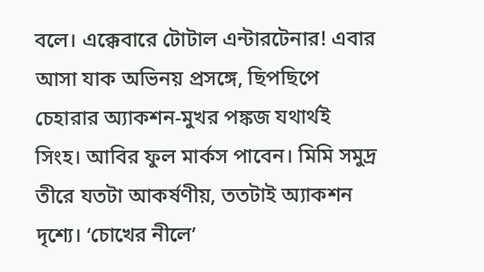বলে। এক্কেবারে টোটাল এন্টারটেনার! এবার আসা যাক অভিনয় প্রসঙ্গে, ছিপছিপে চেহারার অ্যাকশন-মুখর পঙ্কজ যথার্থই সিংহ। আবির ফুল মার্কস পাবেন। মিমি সমুদ্র তীরে যতটা আকর্ষণীয়, ততটাই অ্যাকশন দৃশ্যে। ‘চোখের নীলে’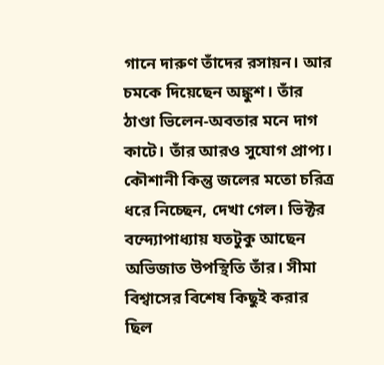গানে দারুণ তাঁদের রসায়ন। আর চমকে দিয়েছেন অঙ্কুশ। তাঁর ঠাণ্ডা ভিলেন-অবতার মনে দাগ কাটে। তাঁর আরও সুযোগ প্রাপ্য। কৌশানী কিন্তু জলের মতো চরিত্র ধরে নিচ্ছেন, দেখা গেল। ভিক্টর বন্দ্যোপাধ্যায় যতটুকু আছেন অভিজাত উপস্থিতি তাঁর। সীমা বিশ্বাসের বিশেষ কিছুই করার ছিল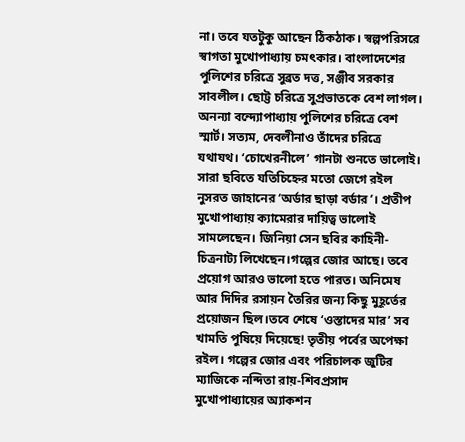না। তবে যতটুকু আছেন ঠিকঠাক। স্বল্পপরিসরে স্বাগতা মুখোপাধ্যায় চমৎকার। বাংলাদেশের পুলিশের চরিত্রে সুব্রত দত্ত, সঞ্জীব সরকার সাবলীল। ছোট্ট চরিত্রে সুপ্রভাতকে বেশ লাগল। অনন্যা বন্দ্যোপাধ্যায় পুলিশের চরিত্রে বেশ স্মার্ট। সত্যম, দেবলীনাও তাঁদের চরিত্রে যথাযথ। ‘চোখেরনীলে’ গানটা শুনতে ভালোই। সারা ছবিতে যতিচিহ্নের মতো জেগে রইল নুসরত জাহানের ‘অর্ডার ছাড়া বর্ডার’। প্রতীপ মুখোপাধ্যায় ক্যামেরার দায়িত্ব ভালোই সামলেছেন। জিনিয়া সেন ছবির কাহিনী-চিত্রনাট্য লিখেছেন।গল্পের জোর আছে। তবে প্রয়োগ আরও ভালো হতে পারত। অনিমেষ আর দিদির রসায়ন তৈরির জন্য কিছু মুহূর্তের প্রয়োজন ছিল।তবে শেষে ‘ওস্তাদের মার’ সব খামতি পুষিয়ে দিয়েছে! তৃতীয় পর্বের অপেক্ষা রইল। গল্পের জোর এবং পরিচালক জুটির ম্যাজিকে নন্দিতা রায়-শিবপ্রসাদ মুখোপাধ্যায়ের অ্যাকশন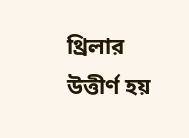থ্রিলার উত্তীর্ণ হয়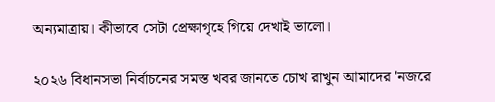অন্যমাত্রায়। কীভাবে সেটা প্রেক্ষাগৃহে গিয়ে দেখাই ভালো।

২০২৬ বিধানসভা নির্বাচনের সমস্ত খবর জানতে চোখ রাখুন আমাদের 'নজরে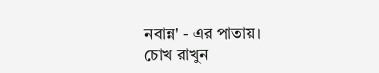নবান্ন' - এর পাতায়।
চোখ রাখুন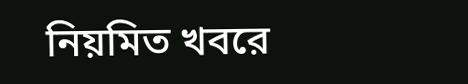নিয়মিত খবরে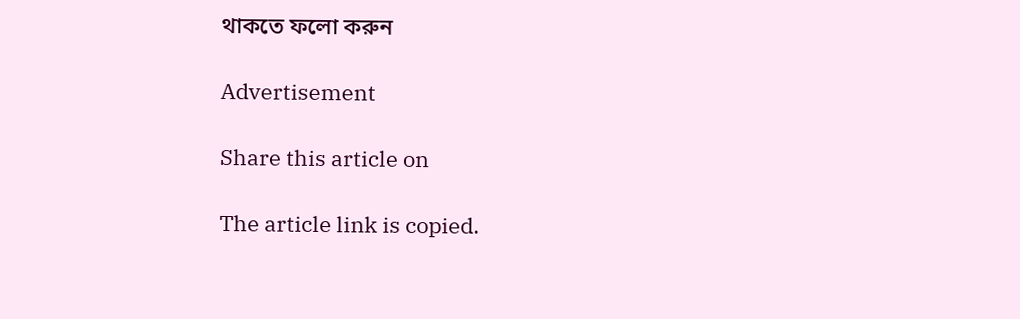থাকতে ফলো করুন

Advertisement

Share this article on

The article link is copied.